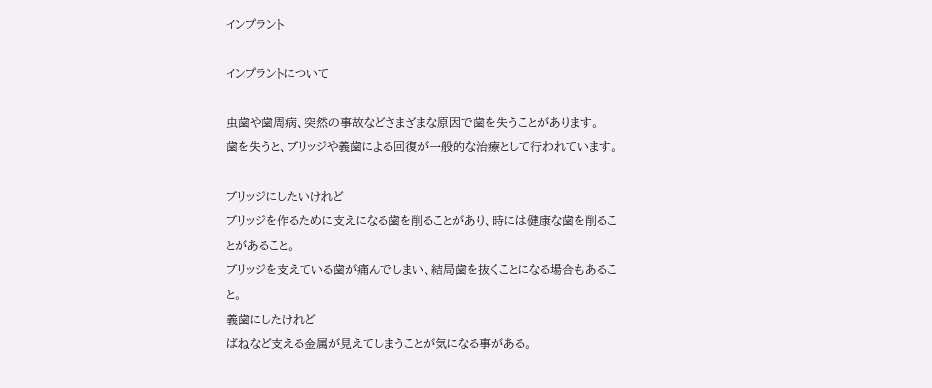インプラント

インプラントについて

虫歯や歯周病、突然の事故などさまざまな原因で歯を失うことがあります。
歯を失うと、ブリッジや義歯による回復が一般的な治療として行われています。

ブリッジにしたいけれど
ブリッジを作るために支えになる歯を削ることがあり、時には健康な歯を削ることがあること。
ブリッジを支えている歯が痛んでしまい、結局歯を抜くことになる場合もあること。
義歯にしたけれど
ばねなど支える金属が見えてしまうことが気になる事がある。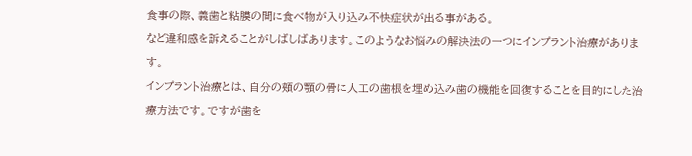食事の際、義歯と粘膜の間に食べ物が入り込み不快症状が出る事がある。
など違和感を訴えることがしばしばあります。このようなお悩みの解決法の一つにインプラント治療があります。
インプラント治療とは、自分の頬の顎の骨に人工の歯根を埋め込み歯の機能を回復することを目的にした治療方法です。ですが歯を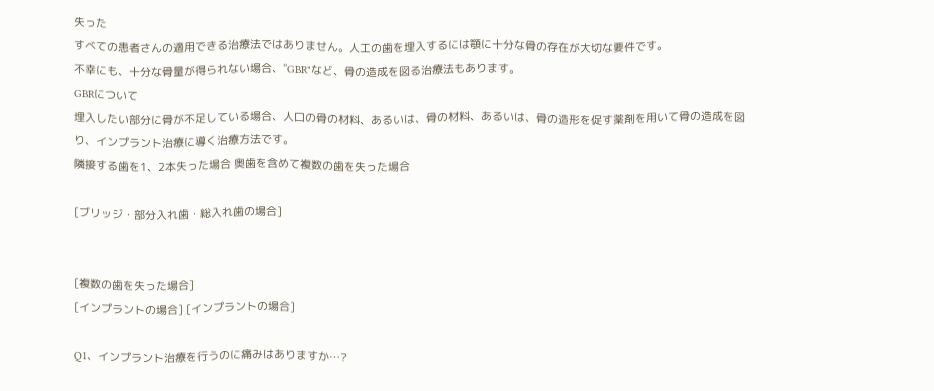失った
すべての患者さんの適用できる治療法ではありません。人工の歯を埋入するには顎に十分な骨の存在が大切な要件です。
不幸にも、十分な骨量が得られない場合、"GBR"など、骨の造成を図る治療法もあります。
GBRについて
埋入したい部分に骨が不足している場合、人口の骨の材料、あるいは、骨の材料、あるいは、骨の造形を促す薬剤を用いて骨の造成を図り、インプラント治療に導く治療方法です。
隣接する歯を1、2本失った場合 奥歯を含めて複数の歯を失った場合

[ブリッジ・部分入れ歯・総入れ歯の場合]


[複数の歯を失った場合]
[インプラントの場合] [インプラントの場合]

Q1、インプラント治療を行うのに痛みはありますか…?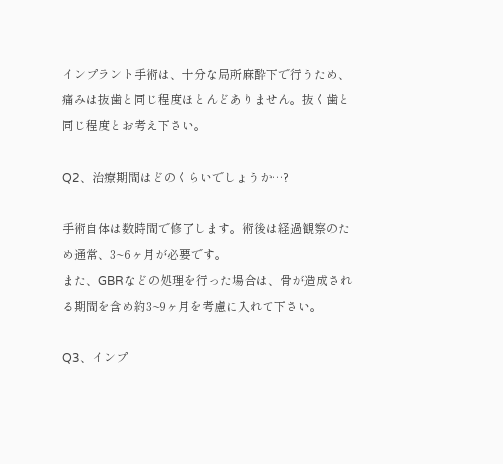インプラント手術は、十分な局所麻酔下で行うため、痛みは抜歯と同じ程度ほとんどありません。抜く歯と同じ程度とお考え下さい。

Q2、治療期間はどのくらいでしょうか…?

手術自体は数時間で修了します。術後は経過観察のため通常、3~6ヶ月が必要です。
また、GBRなどの処理を行った場合は、骨が造成される期間を含め約3~9ヶ月を考慮に入れて下さい。

Q3、インプ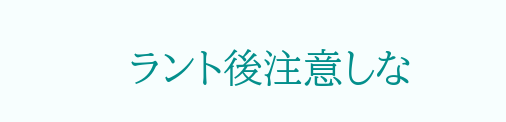ラント後注意しな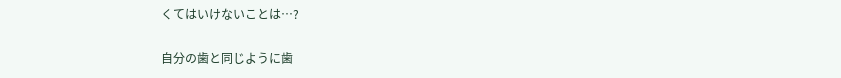くてはいけないことは…?

自分の歯と同じように歯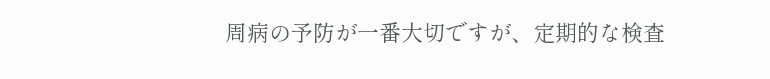周病の予防が一番大切ですが、定期的な検査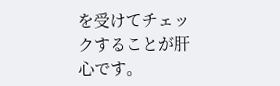を受けてチェックすることが肝心です。